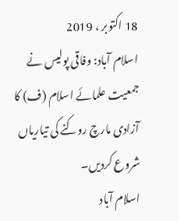18 اکتوبر ، 2019
اسلام آباد: وفاقی پولیس نے جمعیت علمائے اسلام (ف) کا آزادی مارچ روکنے کی تیاریاں شروع کردیں۔
اسلام آباد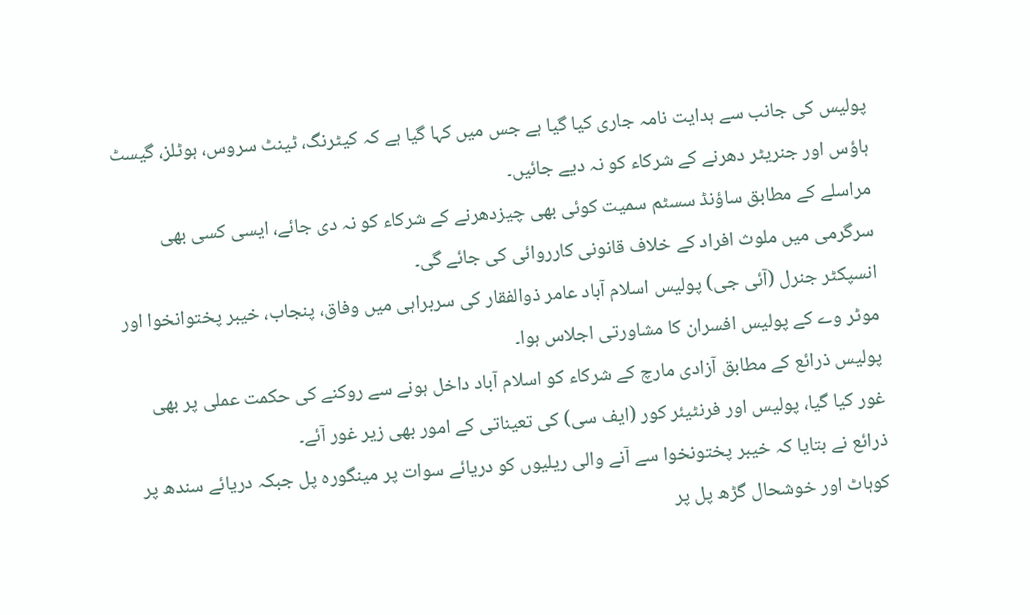پولیس کی جانب سے ہدایت نامہ جاری کیا گیا ہے جس میں کہا گیا ہے کہ کیٹرنگ، ٹینٹ سروس، ہوٹلز، گیسٹ ہاؤس اور جنریٹر دھرنے کے شرکاء کو نہ دیے جائیں۔
مراسلے کے مطابق ساؤنڈ سسٹم سمیت کوئی بھی چیزدھرنے کے شرکاء کو نہ دی جائے، ایسی کسی بھی سرگرمی میں ملوث افراد کے خلاف قانونی کارروائی کی جائے گی۔
انسپکٹر جنرل (آئی جی) پولیس اسلام آباد عامر ذوالفقار کی سربراہی میں وفاق، پنجاب، خیبر پختوانخوا اور موٹر وے کے پولیس افسران کا مشاورتی اجلاس ہوا۔
پولیس ذرائع کے مطابق آزادی مارچ کے شرکاء کو اسلام آباد داخل ہونے سے روکنے کی حکمت عملی پر بھی غور کیا گیا، پولیس اور فرنٹیئر کور (ایف سی) کی تعیناتی کے امور بھی زیر غور آئے۔
ذرائع نے بتایا کہ خیبر پختونخوا سے آنے والی ریلیوں کو دریائے سوات پر مینگورہ پل جبکہ دریائے سندھ پر کوہاٹ اور خوشحال گڑھ پل پر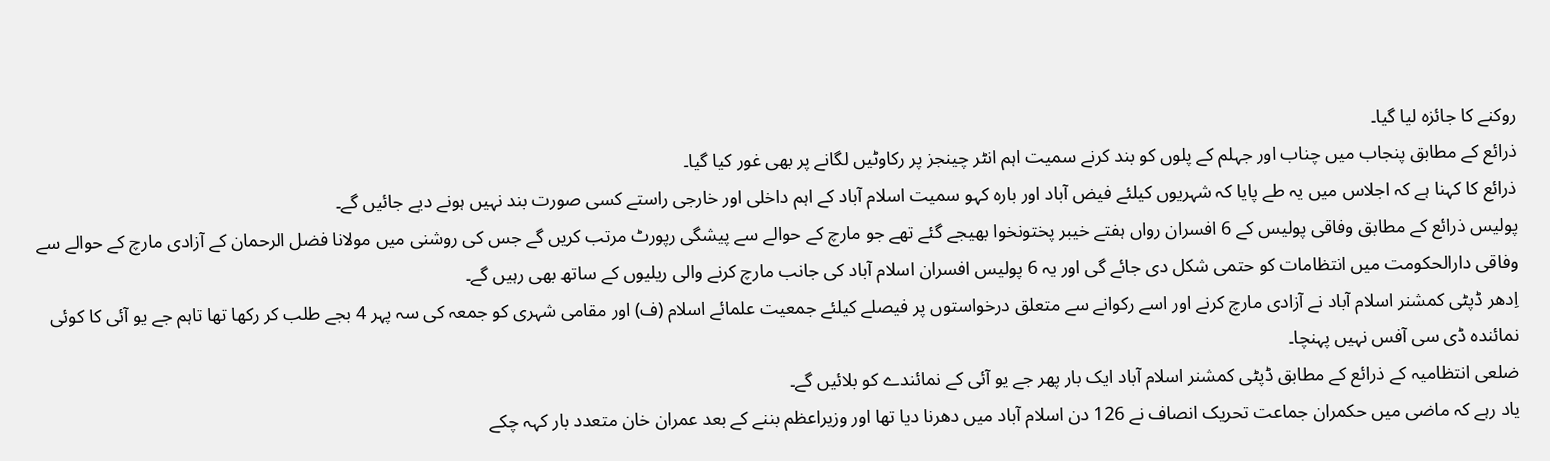روکنے کا جائزہ لیا گیا۔
ذرائع کے مطابق پنجاب میں چناب اور جہلم کے پلوں کو بند کرنے سمیت اہم انٹر چینجز پر رکاوٹیں لگانے پر بھی غور کیا گیا۔
ذرائع کا کہنا ہے کہ اجلاس میں یہ طے پایا کہ شہریوں کیلئے فیض آباد اور بارہ کہو سمیت اسلام آباد کے اہم داخلی اور خارجی راستے کسی صورت بند نہیں ہونے دیے جائیں گے۔
پولیس ذرائع کے مطابق وفاقی پولیس کے 6 افسران رواں ہفتے خیبر پختونخوا بھیجے گئے تھے جو مارچ کے حوالے سے پیشگی رپورٹ مرتب کریں گے جس کی روشنی میں مولانا فضل الرحمان کے آزادی مارچ کے حوالے سے وفاقی دارالحکومت میں انتظامات کو حتمی شکل دی جائے گی اور یہ 6 پولیس افسران اسلام آباد کی جانب مارچ کرنے والی ریلیوں کے ساتھ بھی رہیں گے۔
اِدھر ڈپٹی کمشنر اسلام آباد نے آزادی مارچ کرنے اور اسے رکوانے سے متعلق درخواستوں پر فیصلے کیلئے جمعیت علمائے اسلام (ف) اور مقامی شہری کو جمعہ کی سہ پہر 4 بجے طلب کر رکھا تھا تاہم جے یو آئی کا کوئی نمائندہ ڈی سی آفس نہیں پہنچا۔
ضلعی انتظامیہ کے ذرائع کے مطابق ڈپٹی کمشنر اسلام آباد ایک بار پھر جے یو آئی کے نمائندے کو بلائیں گے۔
یاد رہے کہ ماضی میں حکمران جماعت تحریک انصاف نے 126 دن اسلام آباد میں دھرنا دیا تھا اور وزیراعظم بننے کے بعد عمران خان متعدد بار کہہ چکے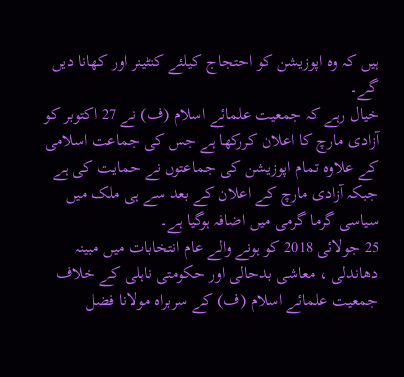ہیں کہ وہ اپوزیشن کو احتجاج کیلئے کنٹینر اور کھانا دیں گے۔
خیال رہے کہ جمعیت علمائے اسلام (ف) نے 27 اکتوبر کو آزادی مارچ کا اعلان کررکھا ہے جس کی جماعت اسلامی کے علاوہ تمام اپوزیشن کی جماعتوں نے حمایت کی ہے جبکہ آزادی مارچ کے اعلان کے بعد سے ہی ملک میں سیاسی گرما گرمی میں اضافہ ہوگیا ہے۔
25 جولائی 2018 کو ہونے والے عام انتخابات میں مبینہ دھاندلی ، معاشی بدحالی اور حکومتی ناہلی کے خلاف جمعیت علمائے اسلام (ف) کے سربراہ مولانا فضل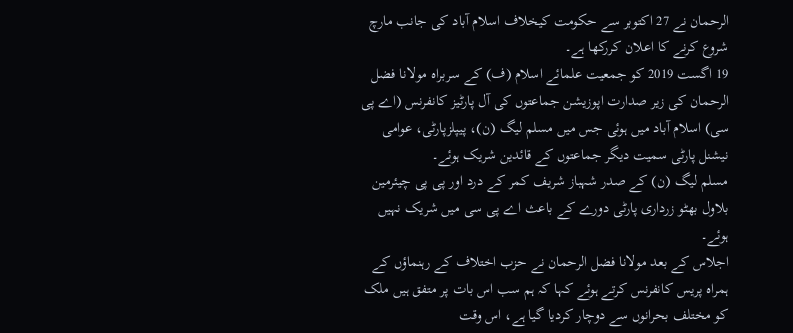الرحمان نے 27 اکتوبر سے حکومت کیخلاف اسلام آباد کی جانب مارچ شروع کرنے کا اعلان کررکھا ہے۔
19 اگست 2019 کو جمعیت علمائے اسلام (ف) کے سربراہ مولانا فضل الرحمان کی زیر صدارت اپوزیشن جماعتوں کی آل پارٹیز کانفرنس (اے پی سی) اسلام آباد میں ہوئی جس میں مسلم لیگ (ن)، پیپلزپارٹی، عوامی نیشنل پارٹی سمیت دیگر جماعتوں کے قائدین شریک ہوئے۔
مسلم لیگ (ن) کے صدر شہباز شریف کمر کے درد اور پی پی چیئرمین بلاول بھٹو زرداری پارٹی دورے کے باعث اے پی سی میں شریک نہیں ہوئے۔
اجلاس کے بعد مولانا فضل الرحمان نے حزب اختلاف کے رہنماؤں کے ہمراہ پریس کانفرنس کرتے ہوئے کہا کہ ہم سب اس بات پر متفق ہیں ملک کو مختلف بحرانوں سے دوچار کردیا گیا ہے، اس وقت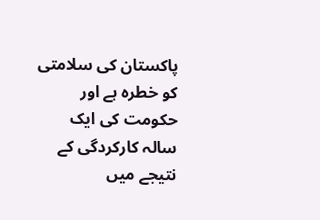پاکستان کی سلامتی کو خطرہ ہے اور حکومت کی ایک سالہ کارکردگی کے نتیجے میں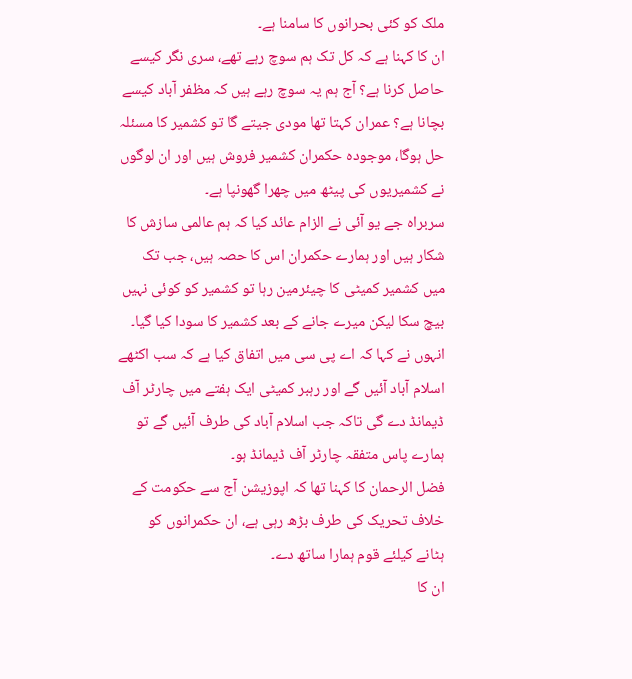ملک کو کئی بحرانوں کا سامنا ہے۔
ان کا کہنا ہے کہ کل تک ہم سوچ رہے تھے، سری نگر کیسے حاصل کرنا ہے؟ آج ہم یہ سوچ رہے ہیں کہ مظفر آباد کیسے بچانا ہے؟ عمران کہتا تھا مودی جیتے گا تو کشمیر کا مسئلہ حل ہوگا، موجودہ حکمران کشمیر فروش ہیں اور ان لوگوں نے کشمیریوں کی پیٹھ میں چھرا گھونپا ہے۔
سربراہ جے یو آئی نے الزام عائد کیا کہ ہم عالمی سازش کا شکار ہیں اور ہمارے حکمران اس کا حصہ ہیں، جب تک میں کشمیر کمیٹی کا چیئرمین رہا تو کشمیر کو کوئی نہیں بیچ سکا لیکن میرے جانے کے بعد کشمیر کا سودا کیا گیا۔
انہوں نے کہا کہ اے پی سی میں اتفاق کیا ہے کہ سب اکٹھے اسلام آباد آئیں گے اور رہبر کمیٹی ایک ہفتے میں چارٹر آف ڈیمانڈ دے گی تاکہ جب اسلام آباد کی طرف آئیں گے تو ہمارے پاس متفقہ چارٹر آف ڈیمانڈ ہو۔
فضل الرحمان کا کہنا تھا کہ اپوزیشن آج سے حکومت کے خلاف تحریک کی طرف بڑھ رہی ہے، ان حکمرانوں کو ہٹانے کیلئے قوم ہمارا ساتھ دے۔
ان کا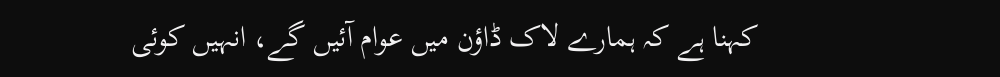کہنا ہے کہ ہمارے لاک ڈاؤن میں عوام آئیں گے، انہیں کوئی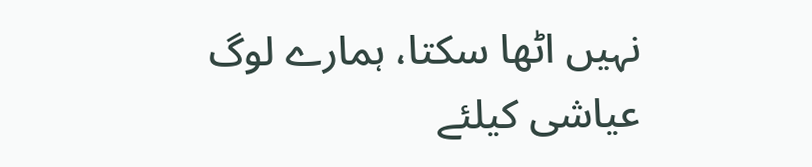نہیں اٹھا سکتا، ہمارے لوگ عیاشی کیلئے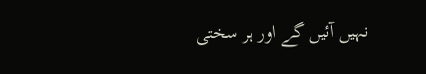نہیں آئیں گے اور ہر سختی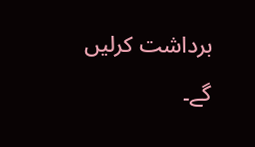برداشت کرلیں گے۔